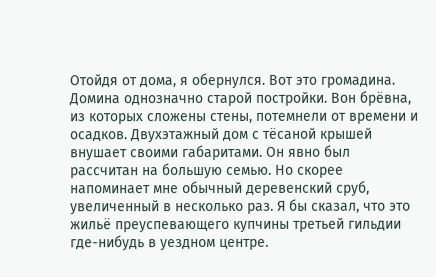Отойдя от дома, я обернулся. Вот это громадина. Домина однозначно старой постройки. Вон брёвна, из которых сложены стены, потемнели от времени и осадков. Двухэтажный дом с тёсаной крышей внушает своими габаритами. Он явно был рассчитан на большую семью. Но скорее напоминает мне обычный деревенский сруб, увеличенный в несколько раз. Я бы сказал, что это жильё преуспевающего купчины третьей гильдии где-нибудь в уездном центре.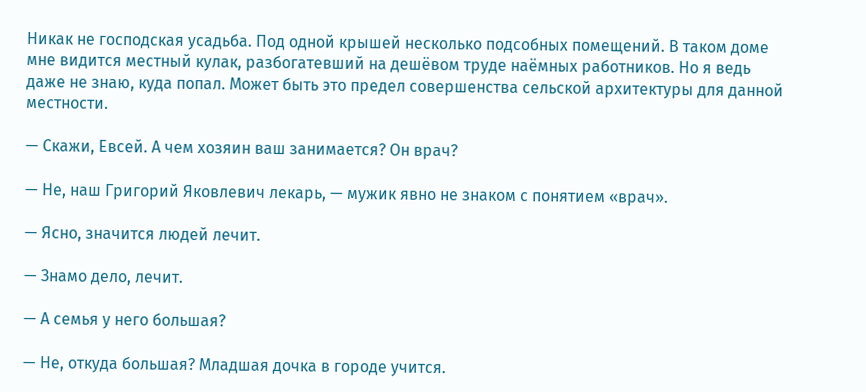Никак не господская усадьба. Под одной крышей несколько подсобных помещений. В таком доме мне видится местный кулак, разбогатевший на дешёвом труде наёмных работников. Но я ведь даже не знаю, куда попал. Может быть это предел совершенства сельской архитектуры для данной местности.

— Скажи, Евсей. А чем хозяин ваш занимается? Он врач?

— Не, наш Григорий Яковлевич лекарь, — мужик явно не знаком с понятием «врач».

— Ясно, значится людей лечит.

— Знамо дело, лечит.

— А семья у него большая?

— Не, откуда большая? Младшая дочка в городе учится.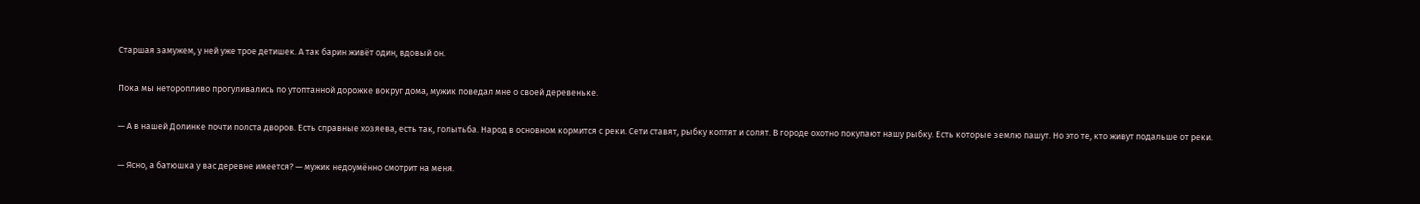Старшая замужем, у ней уже трое детишек. А так барин живёт один, вдовый он.

Пока мы неторопливо прогуливались по утоптанной дорожке вокруг дома, мужик поведал мне о своей деревеньке.

— А в нашей Долинке почти полста дворов. Есть справные хозяева, есть так, голытьба. Народ в основном кормится с реки. Сети ставят, рыбку коптят и солят. В городе охотно покупают нашу рыбку. Есть которые землю пашут. Но это те, кто живут подальше от реки.

— Ясно, а батюшка у вас деревне имеется? — мужик недоумённо смотрит на меня.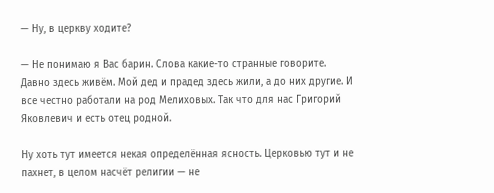— Ну, в церкву ходите?

— Не понимаю я Вас барин. Слова какие-то странные говорите. Давно здесь живём. Мой дед и прадед здесь жили, а до них другие. И все честно работали на род Мелиховых. Так что для нас Григорий Яковлевич и есть отец родной.

Ну хоть тут имеется некая определённая ясность. Церковью тут и не пахнет, в целом насчёт религии — не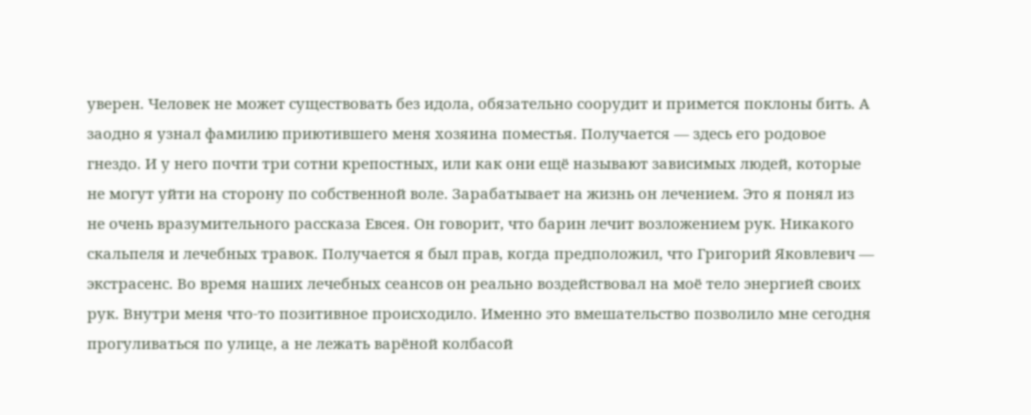уверен. Человек не может существовать без идола, обязательно соорудит и примется поклоны бить. А заодно я узнал фамилию приютившего меня хозяина поместья. Получается — здесь его родовое гнездо. И у него почти три сотни крепостных, или как они ещё называют зависимых людей, которые не могут уйти на сторону по собственной воле. Зарабатывает на жизнь он лечением. Это я понял из не очень вразумительного рассказа Евсея. Он говорит, что барин лечит возложением рук. Никакого скальпеля и лечебных травок. Получается я был прав, когда предположил, что Григорий Яковлевич — экстрасенс. Во время наших лечебных сеансов он реально воздействовал на моё тело энергией своих рук. Внутри меня что-то позитивное происходило. Именно это вмешательство позволило мне сегодня прогуливаться по улице, а не лежать варёной колбасой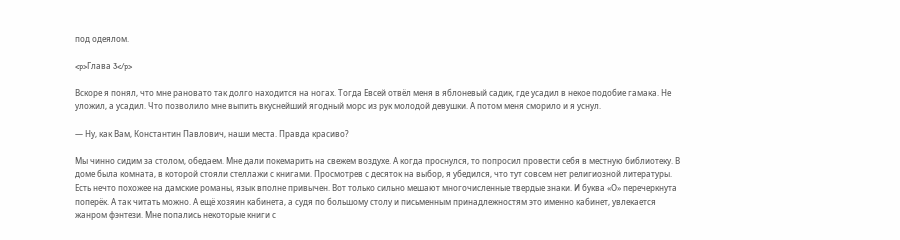под одеялом.

<p>Глава 3</p>

Вскоре я понял, что мне рановато так долго находится на ногах. Тогда Евсей отвёл меня в яблоневый садик, где усадил в некое подобие гамака. Не уложил, а усадил. Что позволило мне выпить вкуснейший ягодный морс из рук молодой девушки. А потом меня сморило и я уснул.

— Ну, как Вам, Константин Павлович, наши места. Правда красиво?

Мы чинно сидим за столом, обедаем. Мне дали покемарить на свежем воздухе. А когда проснулся, то попросил провести себя в местную библиотеку. В доме была комната, в которой стояли стеллажи с книгами. Просмотрев с десяток на выбор, я убедился, что тут совсем нет религиозной литературы. Есть нечто похожее на дамские романы, язык вполне привычен. Вот только сильно мешают многочисленные твердые знаки. И буква «О» перечеркнута поперёк. А так читать можно. А ещё хозяин кабинета, а судя по большому столу и письменным принадлежностям это именно кабинет, увлекается жанром фэнтези. Мне попались некоторые книги с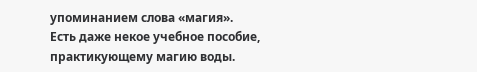упоминанием слова «магия». Есть даже некое учебное пособие, практикующему магию воды.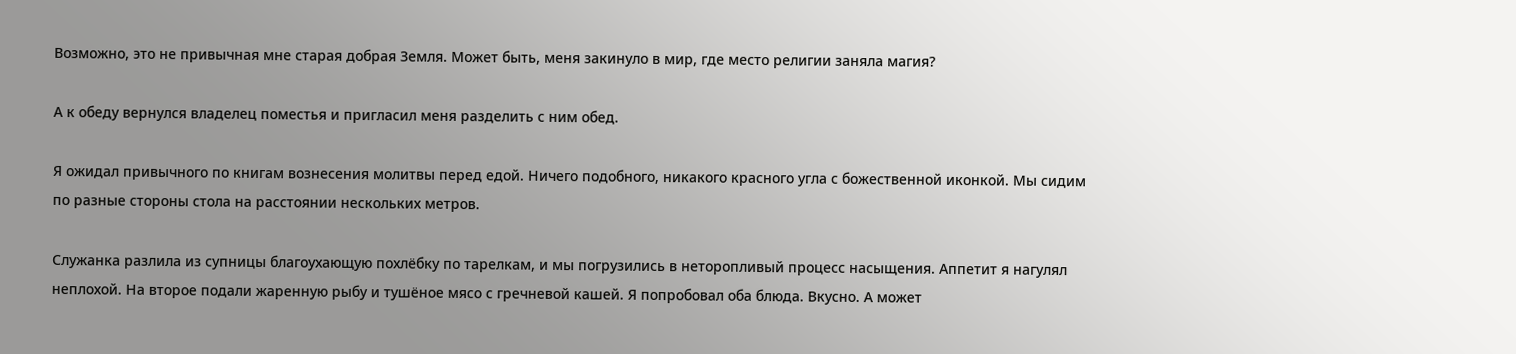Возможно, это не привычная мне старая добрая Земля. Может быть, меня закинуло в мир, где место религии заняла магия?

А к обеду вернулся владелец поместья и пригласил меня разделить с ним обед.

Я ожидал привычного по книгам вознесения молитвы перед едой. Ничего подобного, никакого красного угла с божественной иконкой. Мы сидим по разные стороны стола на расстоянии нескольких метров.

Служанка разлила из супницы благоухающую похлёбку по тарелкам, и мы погрузились в неторопливый процесс насыщения. Аппетит я нагулял неплохой. На второе подали жаренную рыбу и тушёное мясо с гречневой кашей. Я попробовал оба блюда. Вкусно. А может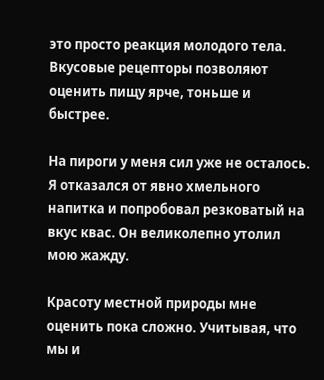это просто реакция молодого тела. Вкусовые рецепторы позволяют оценить пищу ярче, тоньше и быстрее.

На пироги у меня сил уже не осталось. Я отказался от явно хмельного напитка и попробовал резковатый на вкус квас. Он великолепно утолил мою жажду.

Красоту местной природы мне оценить пока сложно. Учитывая, что мы и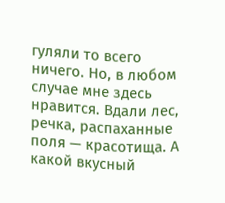гуляли то всего ничего. Но, в любом случае мне здесь нравится. Вдали лес, речка, распаханные поля — красотища. А какой вкусный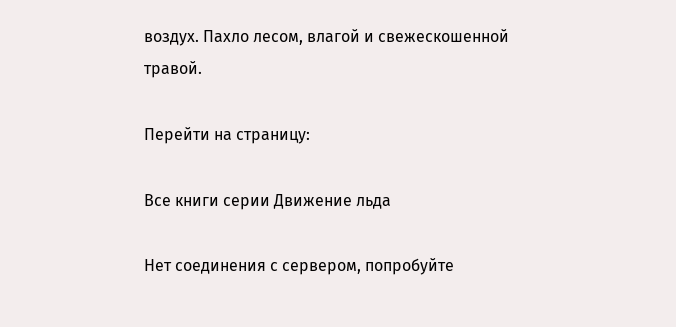воздух. Пахло лесом, влагой и свежескошенной травой.

Перейти на страницу:

Все книги серии Движение льда

Нет соединения с сервером, попробуйте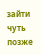зайти чуть позже